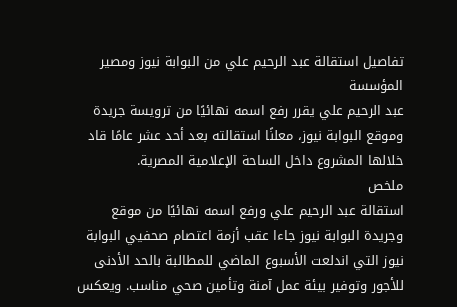تفاصيل استقالة عبد الرحيم علي من البوابة نيوز ومصير المؤسسة
عبد الرحيم علي يقرر رفع اسمه نهائيًا من ترويسة جريدة وموقع البوابة نيوز، معلنًا استقالته بعد أحد عشر عامًا قاد خلالها المشروع داخل الساحة الإعلامية المصرية.
ملخص
استقالة عبد الرحيم علي ورفع اسمه نهائيًا من موقع وجريدة البوابة نيوز جاءا عقب أزمة اعتصام صحفيي البوابة نيوز التي اندلعت الأسبوع الماضي للمطالبة بالحد الأدنى للأجور وتوفير بيئة عمل آمنة وتأمين صحي مناسب. ويعكس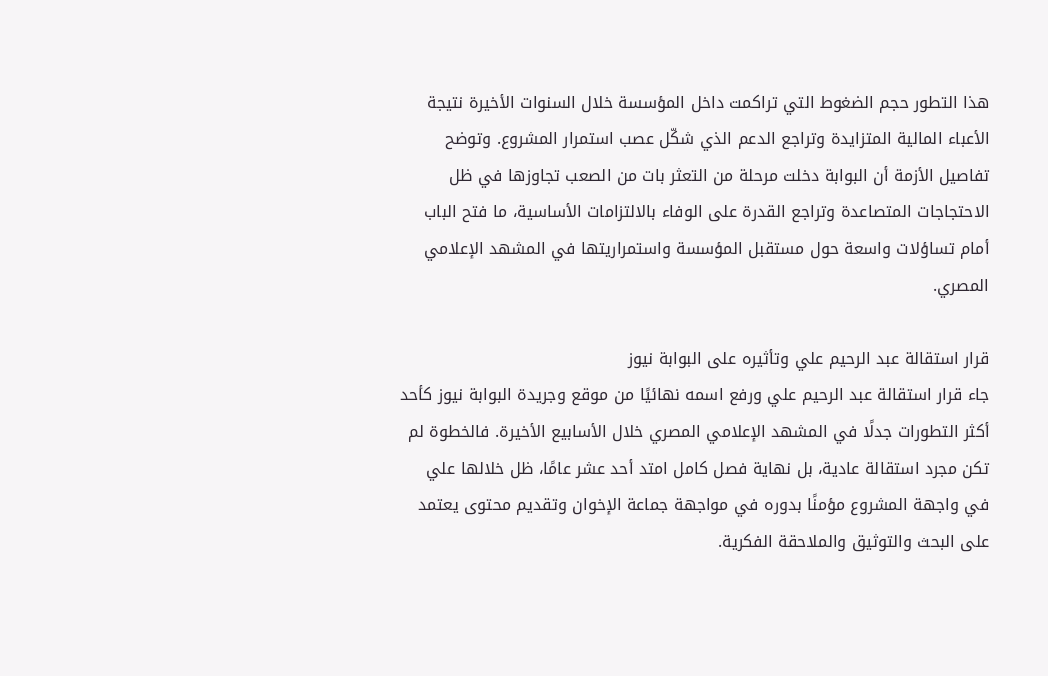هذا التطور حجم الضغوط التي تراكمت داخل المؤسسة خلال السنوات الأخيرة نتيجة الأعباء المالية المتزايدة وتراجع الدعم الذي شكّل عصب استمرار المشروع. وتوضح تفاصيل الأزمة أن البوابة دخلت مرحلة من التعثر بات من الصعب تجاوزها في ظل الاحتجاجات المتصاعدة وتراجع القدرة على الوفاء بالالتزامات الأساسية، ما فتح الباب أمام تساؤلات واسعة حول مستقبل المؤسسة واستمراريتها في المشهد الإعلامي المصري.

قرار استقالة عبد الرحيم علي وتأثيره على البوابة نيوز
جاء قرار استقالة عبد الرحيم علي ورفع اسمه نهائيًا من موقع وجريدة البوابة نيوز كأحد أكثر التطورات جدلًا في المشهد الإعلامي المصري خلال الأسابيع الأخيرة. فالخطوة لم تكن مجرد استقالة عادية، بل نهاية فصل كامل امتد أحد عشر عامًا، ظل خلالها علي في واجهة المشروع مؤمنًا بدوره في مواجهة جماعة الإخوان وتقديم محتوى يعتمد على البحث والتوثيق والملاحقة الفكرية.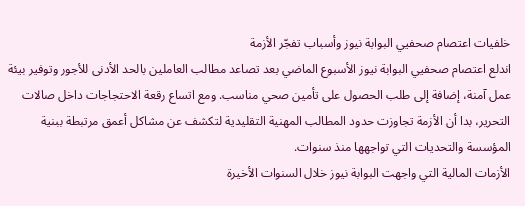خلفيات اعتصام صحفيي البوابة نيوز وأسباب تفجّر الأزمة
اندلع اعتصام صحفيي البوابة نيوز الأسبوع الماضي بعد تصاعد مطالب العاملين بالحد الأدنى للأجور وتوفير بيئة عمل آمنة، إضافة إلى طلب الحصول على تأمين صحي مناسب. ومع اتساع رقعة الاحتجاجات داخل صالات التحرير، بدا أن الأزمة تجاوزت حدود المطالب المهنية التقليدية لتكشف عن مشاكل أعمق مرتبطة ببنية المؤسسة والتحديات التي تواجهها منذ سنوات.
الأزمات المالية التي واجهت البوابة نيوز خلال السنوات الأخيرة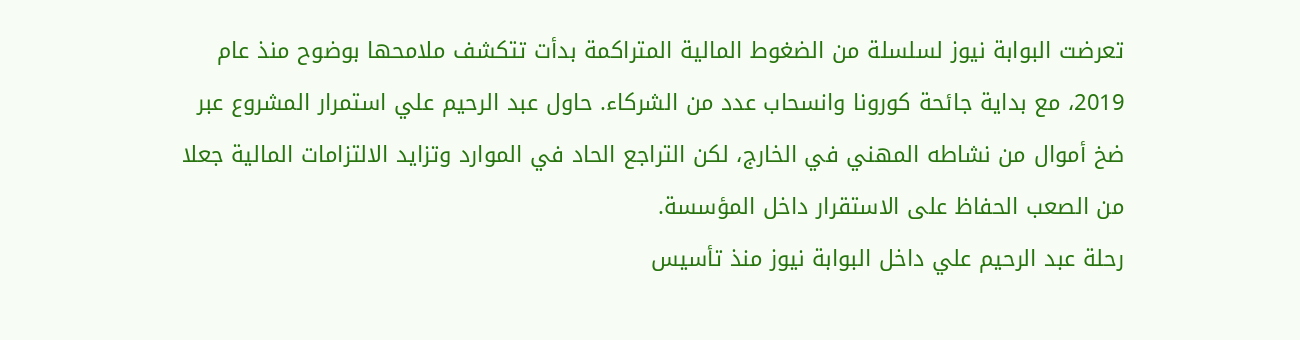تعرضت البوابة نيوز لسلسلة من الضغوط المالية المتراكمة بدأت تتكشف ملامحها بوضوح منذ عام 2019، مع بداية جائحة كورونا وانسحاب عدد من الشركاء. حاول عبد الرحيم علي استمرار المشروع عبر ضخ أموال من نشاطه المهني في الخارج، لكن التراجع الحاد في الموارد وتزايد الالتزامات المالية جعلا من الصعب الحفاظ على الاستقرار داخل المؤسسة.
رحلة عبد الرحيم علي داخل البوابة نيوز منذ تأسيس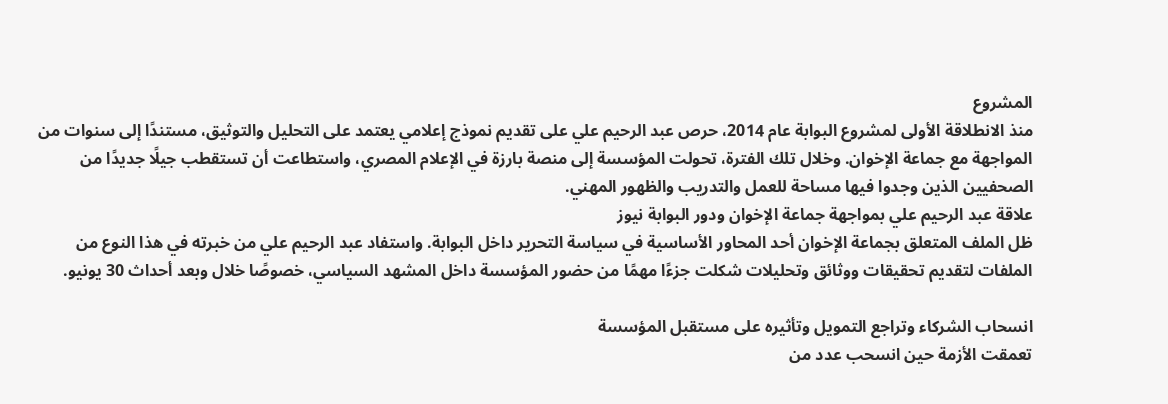المشروع
منذ الانطلاقة الأولى لمشروع البوابة عام 2014، حرص عبد الرحيم علي على تقديم نموذج إعلامي يعتمد على التحليل والتوثيق، مستندًا إلى سنوات من المواجهة مع جماعة الإخوان. وخلال تلك الفترة، تحولت المؤسسة إلى منصة بارزة في الإعلام المصري، واستطاعت أن تستقطب جيلًا جديدًا من الصحفيين الذين وجدوا فيها مساحة للعمل والتدريب والظهور المهني.
علاقة عبد الرحيم علي بمواجهة جماعة الإخوان ودور البوابة نيوز
ظل الملف المتعلق بجماعة الإخوان أحد المحاور الأساسية في سياسة التحرير داخل البوابة. واستفاد عبد الرحيم علي من خبرته في هذا النوع من الملفات لتقديم تحقيقات ووثائق وتحليلات شكلت جزءًا مهمًا من حضور المؤسسة داخل المشهد السياسي، خصوصًا خلال وبعد أحداث 30 يونيو.

انسحاب الشركاء وتراجع التمويل وتأثيره على مستقبل المؤسسة
تعمقت الأزمة حين انسحب عدد من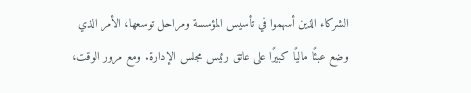الشركاء الذين أسهموا في تأسيس المؤسسة ومراحل توسعها، الأمر الذي وضع عبئًا ماليًا كبيرًا على عاتق رئيس مجلس الإدارة. ومع مرور الوقت،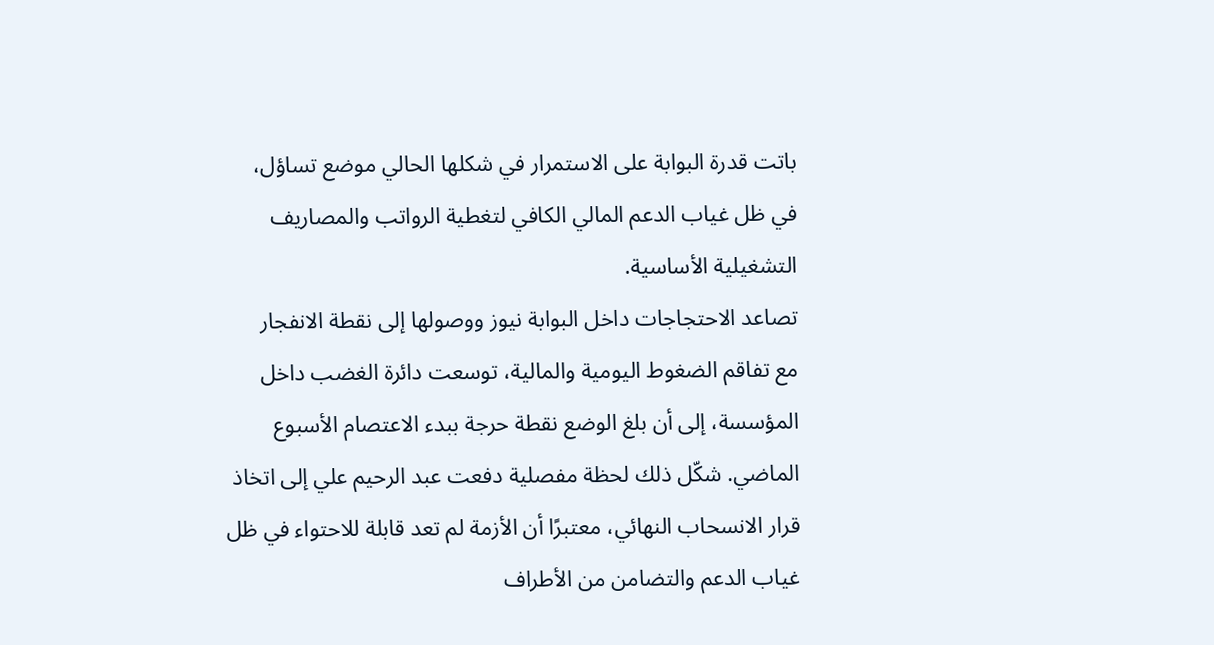باتت قدرة البوابة على الاستمرار في شكلها الحالي موضع تساؤل، في ظل غياب الدعم المالي الكافي لتغطية الرواتب والمصاريف التشغيلية الأساسية.
تصاعد الاحتجاجات داخل البوابة نيوز ووصولها إلى نقطة الانفجار
مع تفاقم الضغوط اليومية والمالية، توسعت دائرة الغضب داخل المؤسسة، إلى أن بلغ الوضع نقطة حرجة ببدء الاعتصام الأسبوع الماضي. شكّل ذلك لحظة مفصلية دفعت عبد الرحيم علي إلى اتخاذ قرار الانسحاب النهائي، معتبرًا أن الأزمة لم تعد قابلة للاحتواء في ظل غياب الدعم والتضامن من الأطراف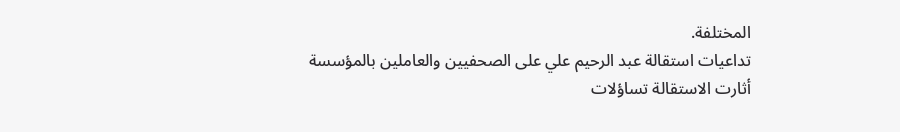المختلفة.
تداعيات استقالة عبد الرحيم علي على الصحفيين والعاملين بالمؤسسة
أثارت الاستقالة تساؤلات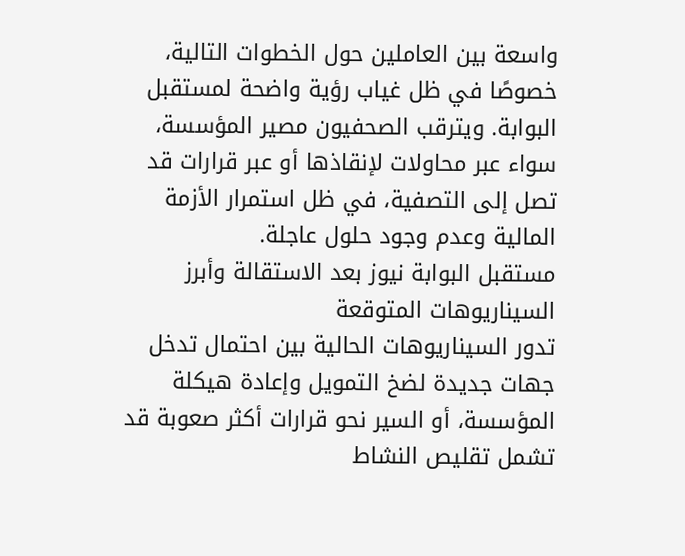واسعة بين العاملين حول الخطوات التالية، خصوصًا في ظل غياب رؤية واضحة لمستقبل البوابة. ويترقب الصحفيون مصير المؤسسة، سواء عبر محاولات لإنقاذها أو عبر قرارات قد تصل إلى التصفية، في ظل استمرار الأزمة المالية وعدم وجود حلول عاجلة.
مستقبل البوابة نيوز بعد الاستقالة وأبرز السيناريوهات المتوقعة
تدور السيناريوهات الحالية بين احتمال تدخل جهات جديدة لضخ التمويل وإعادة هيكلة المؤسسة، أو السير نحو قرارات أكثر صعوبة قد تشمل تقليص النشاط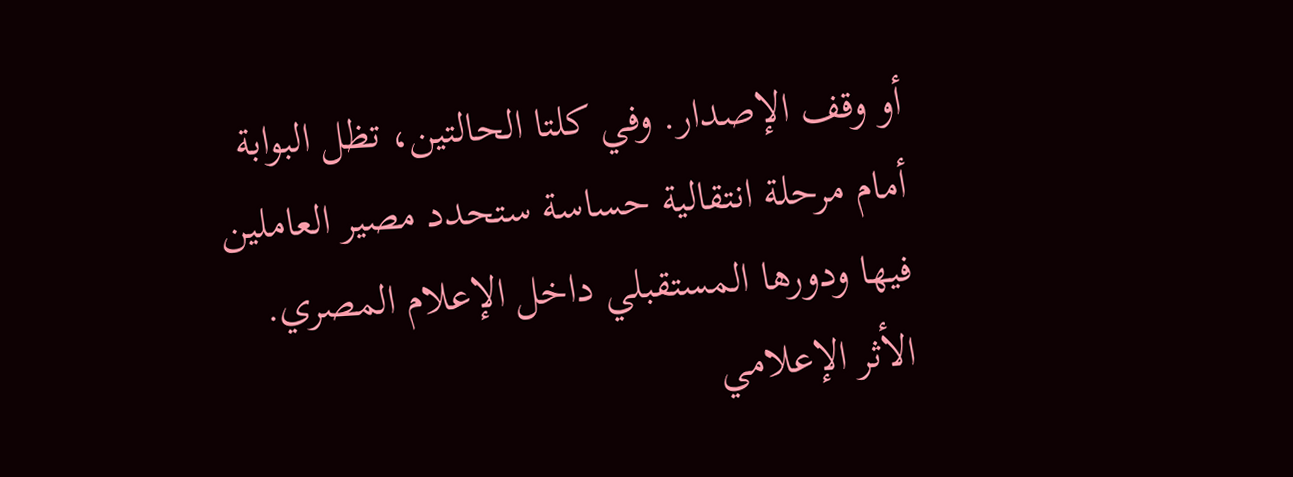أو وقف الإصدار. وفي كلتا الحالتين، تظل البوابة أمام مرحلة انتقالية حساسة ستحدد مصير العاملين فيها ودورها المستقبلي داخل الإعلام المصري.
الأثر الإعلامي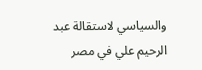والسياسي لاستقالة عبد الرحيم علي في مصر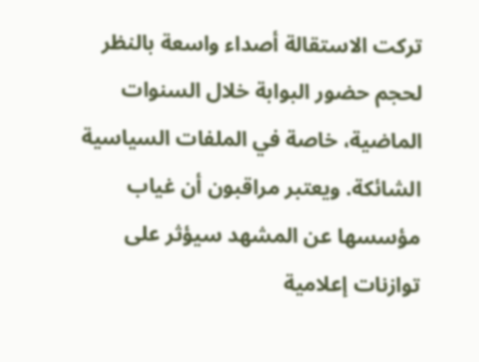تركت الاستقالة أصداء واسعة بالنظر لحجم حضور البوابة خلال السنوات الماضية، خاصة في الملفات السياسية الشائكة. ويعتبر مراقبون أن غياب مؤسسها عن المشهد سيؤثر على توازنات إعلامية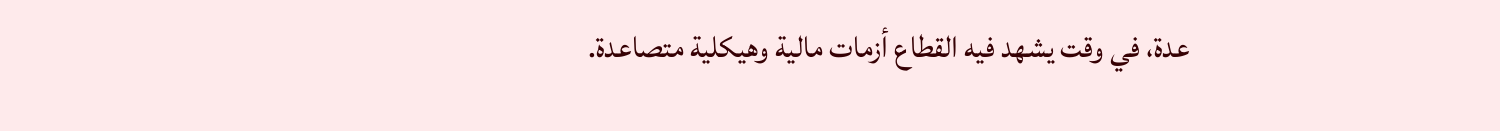عدة، في وقت يشهد فيه القطاع أزمات مالية وهيكلية متصاعدة.